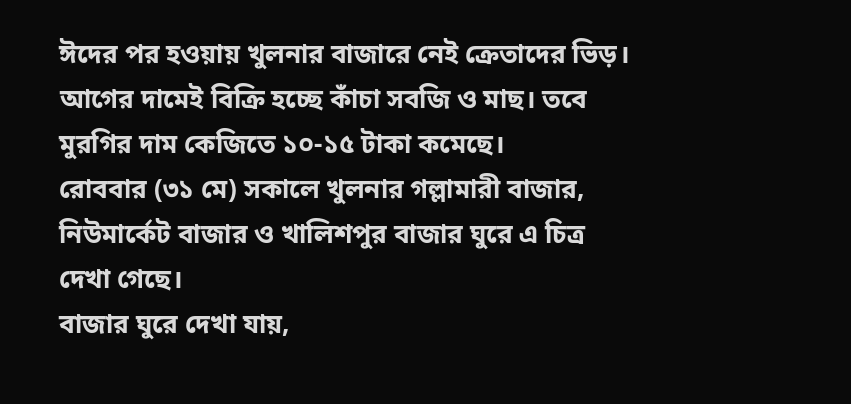ঈদের পর হওয়ায় খুলনার বাজারে নেই ক্রেতাদের ভিড়। আগের দামেই বিক্রি হচ্ছে কাঁচা সবজি ও মাছ। তবে মুরগির দাম কেজিতে ১০-১৫ টাকা কমেছে।
রোববার (৩১ মে) সকালে খুলনার গল্লামারী বাজার, নিউমার্কেট বাজার ও খালিশপুর বাজার ঘুরে এ চিত্র দেখা গেছে।
বাজার ঘুরে দেখা যায়,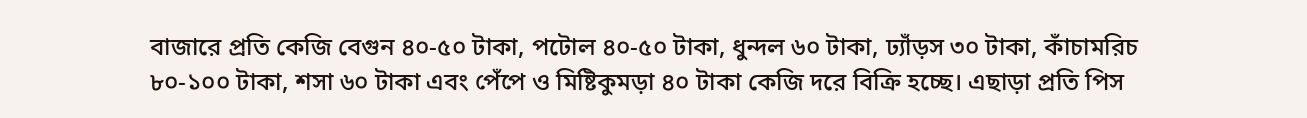বাজারে প্রতি কেজি বেগুন ৪০-৫০ টাকা, পটোল ৪০-৫০ টাকা, ধুন্দল ৬০ টাকা, ঢ্যাঁড়স ৩০ টাকা, কাঁচামরিচ ৮০-১০০ টাকা, শসা ৬০ টাকা এবং পেঁপে ও মিষ্টিকুমড়া ৪০ টাকা কেজি দরে বিক্রি হচ্ছে। এছাড়া প্রতি পিস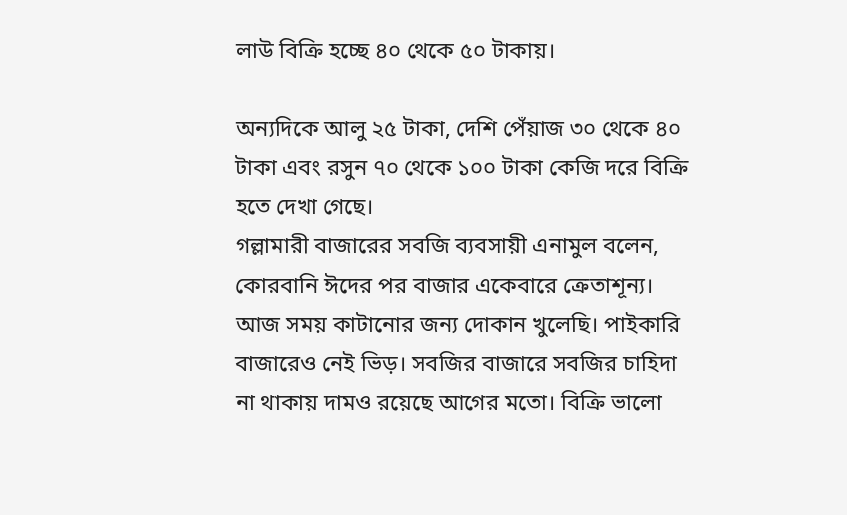লাউ বিক্রি হচ্ছে ৪০ থেকে ৫০ টাকায়।

অন্যদিকে আলু ২৫ টাকা, দেশি পেঁয়াজ ৩০ থেকে ৪০ টাকা এবং রসুন ৭০ থেকে ১০০ টাকা কেজি দরে বিক্রি হতে দেখা গেছে।
গল্লামারী বাজারের সবজি ব্যবসায়ী এনামুল বলেন, কোরবানি ঈদের পর বাজার একেবারে ক্রেতাশূন্য। আজ সময় কাটানোর জন্য দোকান খুলেছি। পাইকারি বাজারেও নেই ভিড়। সবজির বাজারে সবজির চাহিদা না থাকায় দামও রয়েছে আগের মতো। বিক্রি ভালো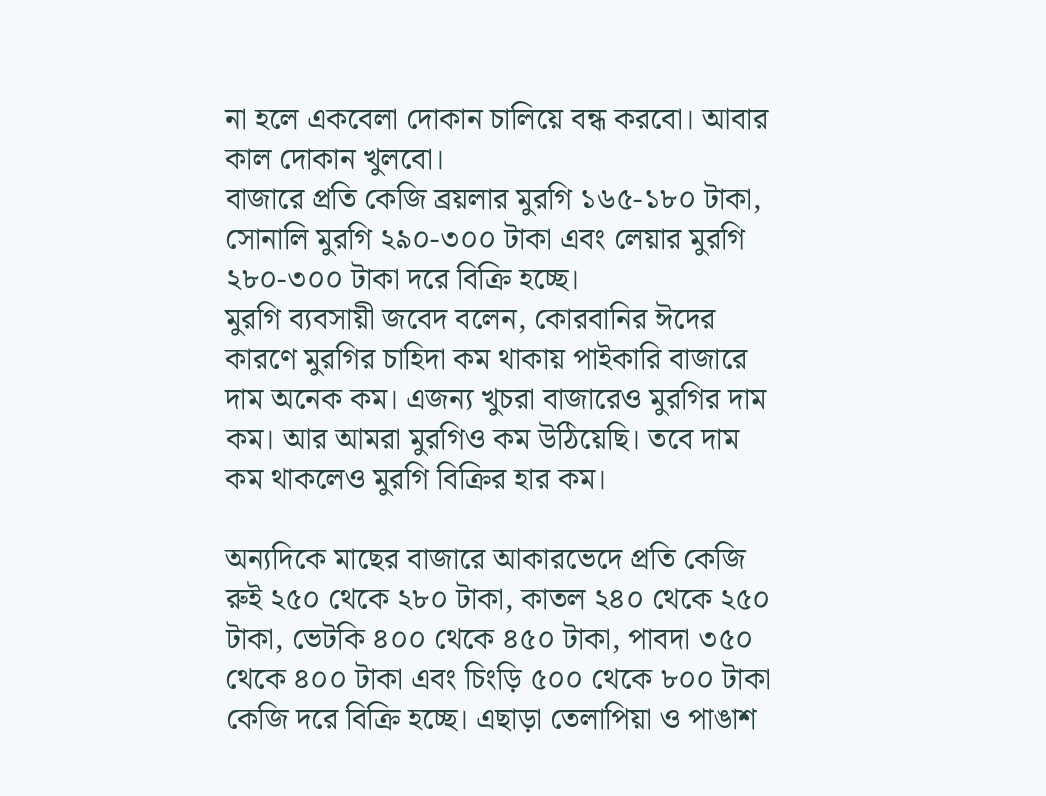না হলে একবেলা দোকান চালিয়ে বন্ধ করবো। আবার কাল দোকান খুলবো।
বাজারে প্রতি কেজি ব্রয়লার মুরগি ১৬৫-১৮০ টাকা, সোনালি মুরগি ২৯০-৩০০ টাকা এবং লেয়ার মুরগি ২৮০-৩০০ টাকা দরে বিক্রি হচ্ছে।
মুরগি ব্যবসায়ী জবেদ বলেন, কোরবানির ঈদের কারণে মুরগির চাহিদা কম থাকায় পাইকারি বাজারে দাম অনেক কম। এজন্য খুচরা বাজারেও মুরগির দাম কম। আর আমরা মুরগিও কম উঠিয়েছি। তবে দাম কম থাকলেও মুরগি বিক্রির হার কম।

অন্যদিকে মাছের বাজারে আকারভেদে প্রতি কেজি রুই ২৫০ থেকে ২৮০ টাকা, কাতল ২৪০ থেকে ২৫০ টাকা, ভেটকি ৪০০ থেকে ৪৫০ টাকা, পাবদা ৩৫০ থেকে ৪০০ টাকা এবং চিংড়ি ৫০০ থেকে ৮০০ টাকা কেজি দরে বিক্রি হচ্ছে। এছাড়া তেলাপিয়া ও পাঙাশ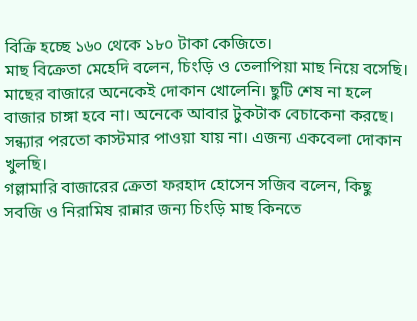বিক্রি হচ্ছে ১৬০ থেকে ১৮০ টাকা কেজিতে।
মাছ বিক্রেতা মেহেদি বলেন, চিংড়ি ও তেলাপিয়া মাছ নিয়ে বসেছি। মাছের বাজারে অনেকেই দোকান খোলেনি। ছুটি শেষ না হলে বাজার চাঙ্গা হবে না। অনেকে আবার টুকটাক বেচাকেনা করছে। সন্ধ্যার পরতো কাস্টমার পাওয়া যায় না। এজন্য একবেলা দোকান খুলছি।
গল্লামারি বাজারের ক্রেতা ফরহাদ হোসেন সজিব বলেন, কিছু সবজি ও নিরামিষ রান্নার জন্য চিংড়ি মাছ কিনতে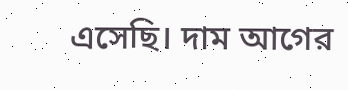এসেছি। দাম আগের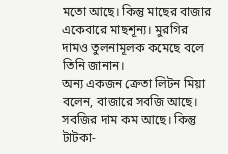মতো আছে। কিন্তু মাছের বাজার একেবারে মাছশূন্য। মুরগির দামও তুলনামূলক কমেছে বলে তিনি জানান।
অন্য একজন ক্রেতা লিটন মিয়া বলেন, বাজারে সবজি আছে। সবজির দাম কম আছে। কিন্তু টাটকা-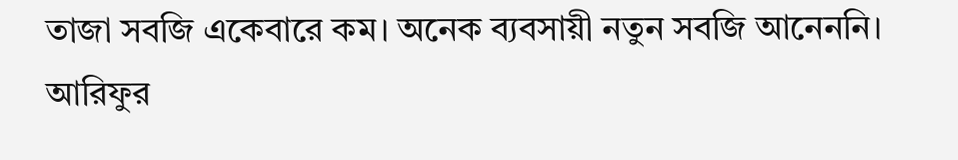তাজা সবজি একেবারে কম। অনেক ব্যবসায়ী নতুন সবজি আনেননি।
আরিফুর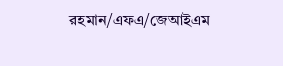রহমান/এফএ/জেআইএম